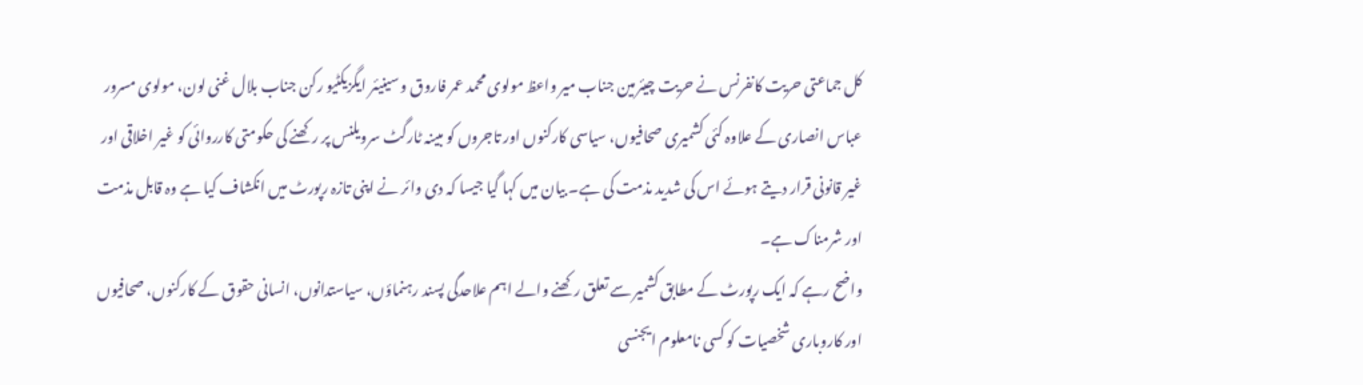کل جماعتی حریت کانفرنس نے حریت چیئرمین جناب میر واعظ مولوی محمد عمر فاروق و سینیئر ایگزیکٹیو رکن جناب بلال غنی لون، مولوی مسرور عباس انصاری کے علاوہ کئی کشمیری صحافیوں، سیاسی کارکنوں اور تاجروں کو مبینہ ٹارگٹ سرویلنس پر رکھنے کی حکومتی کارروائی کو غیر اخلاقی اور غیر قانونی قرار دیتے ہوئے اس کی شدید مذمت کی ہے۔ بیان میں کہا گیا جیسا کہ دی وائر نے اپنی تازہ رپورٹ میں انکشاف کیا ہے وہ قابل مذمت اور شرمناک ہے۔
واضح رہے کہ ایک رپورٹ کے مطابق کشمیر سے تعلق رکھنے والے اہم علاحدگی پسند رہنماؤں، سیاستدانوں، انسانی حقوق کے کارکنوں، صحافیوں اور کاروباری شخصیات کو کسی نامعلوم ایجنسی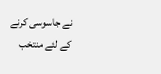نے جاسوسی کرنے کے لئے منتخب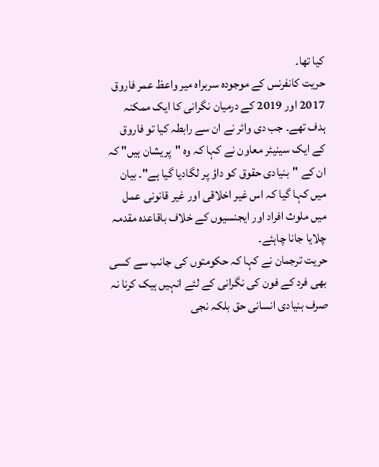کیا تھا۔
حریت کانفرنس کے موجودہ سربراہ میر واعظ عمر فاروق 2017 اور 2019 کے درمیان نگرانی کا ایک ممکنہ ہدف تھے۔ جب دی وائر نے ان سے رابطہ کیا تو فاروق کے ایک سینیئر معاون نے کہا کہ وہ "پریشان ہیں" کہ ان کے "بنیادی حقوق کو داؤ پر لگادیا گیا ہے"۔ بیان میں کہا گیا کہ اس غیر اخلاقی اور غیر قانونی عمل میں ملوث افراد اور ایجنسیوں کے خلاف باقاعدہ مقدمہ چلایا جانا چاہئے۔
حریت ترجمان نے کہا کہ حکومتوں کی جانب سے کسی بھی فرد کے فون کی نگرانی کے لئے انہیں ہیک کرنا نہ صرف بنیادی انسانی حق بلکہ نجی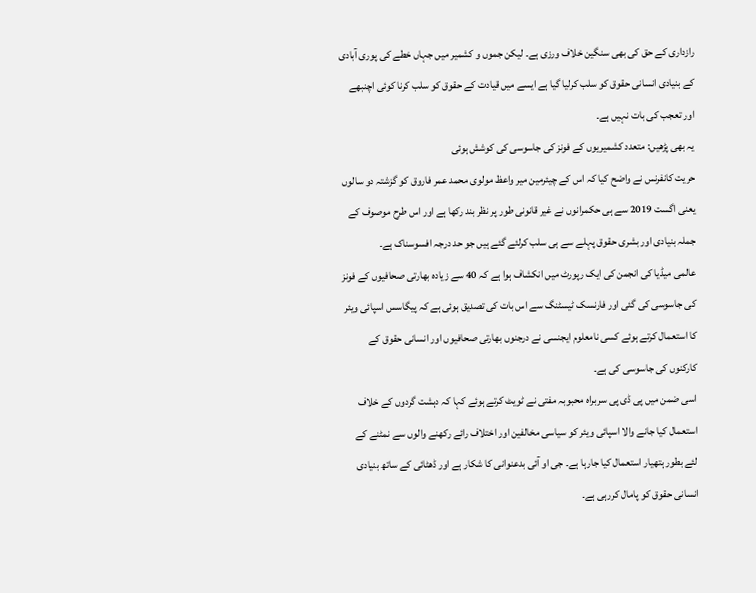رازداری کے حق کی بھی سنگین خلاف ورزی ہے۔ لیکن جموں و کشمیر میں جہاں خطے کی پوری آبادی کے بنیادی انسانی حقوق کو سلب کرلیا گیا ہے ایسے میں قیادت کے حقوق کو سلب کرنا کوئی اچنبھے اور تعجب کی بات نہیں ہے۔
یہ بھی پڑھیں: متعدد کشمیریوں کے فونز کی جاسوسی کی کوشش ہوئی
حریت کانفرنس نے واضح کیا کہ اس کے چیئرمین میر واعظ مولوی محمد عمر فاروق کو گزشتہ دو سالوں یعنی اگست 2019 سے ہی حکمرانوں نے غیر قانونی طور پر نظر بند رکھا ہے اور اس طرح موصوف کے جملہ بنیادی اور بشری حقوق پہلے سے ہی سلب کرلئے گئے ہیں جو حد درجہ افسوسناک ہے۔
عالمی میڈیا کی انجمن کی ایک رپورٹ میں انکشاف ہوا ہے کہ 40 سے زیادہ بھارتی صحافیوں کے فونز کی جاسوسی کی گئی اور فارنسک ٹیسٹنگ سے اس بات کی تصدیق ہوئی ہے کہ پیگاسس اسپائی ویئر کا استعمال کرتے ہوئے کسی نامعلوم ایجنسی نے درجنوں بھارتی صحافیوں اور انسانی حقوق کے کارکنوں کی جاسوسی کی ہے۔
اسی ضمن میں پی ڈی پی سربراہ محبوبہ مفتی نے ٹویٹ کرتے ہوئے کہا کہ دہشت گردوں کے خلاف استعمال کیا جانے والا اسپائی ویئر کو سیاسی مخالفین اور اختلاف رائے رکھنے والوں سے نمٹنے کے لئے بطور ہتھیار استعمال کیا جارہا ہے۔ جی او آئی بدعنوانی کا شکار ہے اور ڈھٹائی کے ساتھ بنیادی انسانی حقوق کو پامال کررہی ہے۔